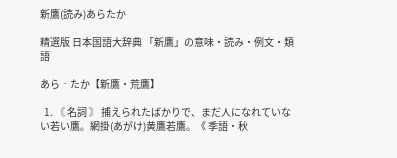新鷹(読み)あらたか

精選版 日本国語大辞典 「新鷹」の意味・読み・例文・類語

あら‐たか【新鷹・荒鷹】

  1. 〘 名詞 〙 捕えられたばかりで、まだ人になれていない若い鷹。網掛(あがけ)黄鷹若鷹。《 季語・秋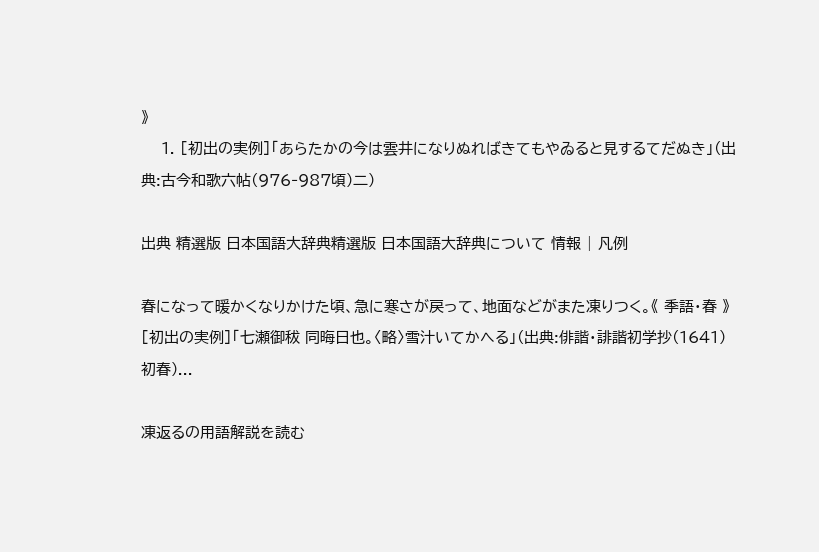》
    1. [初出の実例]「あらたかの今は雲井になりぬればきてもやゐると見するてだぬき」(出典:古今和歌六帖(976‐987頃)二)

出典 精選版 日本国語大辞典精選版 日本国語大辞典について 情報 | 凡例

春になって暖かくなりかけた頃、急に寒さが戻って、地面などがまた凍りつく。《 季語・春 》[初出の実例]「七瀬御秡 同晦日也。〈略〉雪汁いてかへる」(出典:俳諧・誹諧初学抄(1641)初春)...

凍返るの用語解説を読む